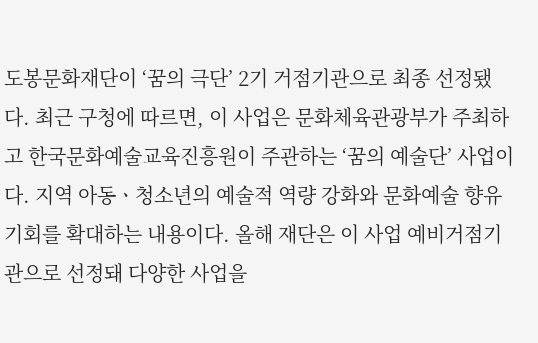도봉문화재단이 ‘꿈의 극단’ 2기 거점기관으로 최종 선정됐다. 최근 구청에 따르면, 이 사업은 문화체육관광부가 주최하고 한국문화예술교육진흥원이 주관하는 ‘꿈의 예술단’ 사업이다. 지역 아동ㆍ청소년의 예술적 역량 강화와 문화예술 향유 기회를 확대하는 내용이다. 올해 재단은 이 사업 예비거점기관으로 선정돼 다양한 사업을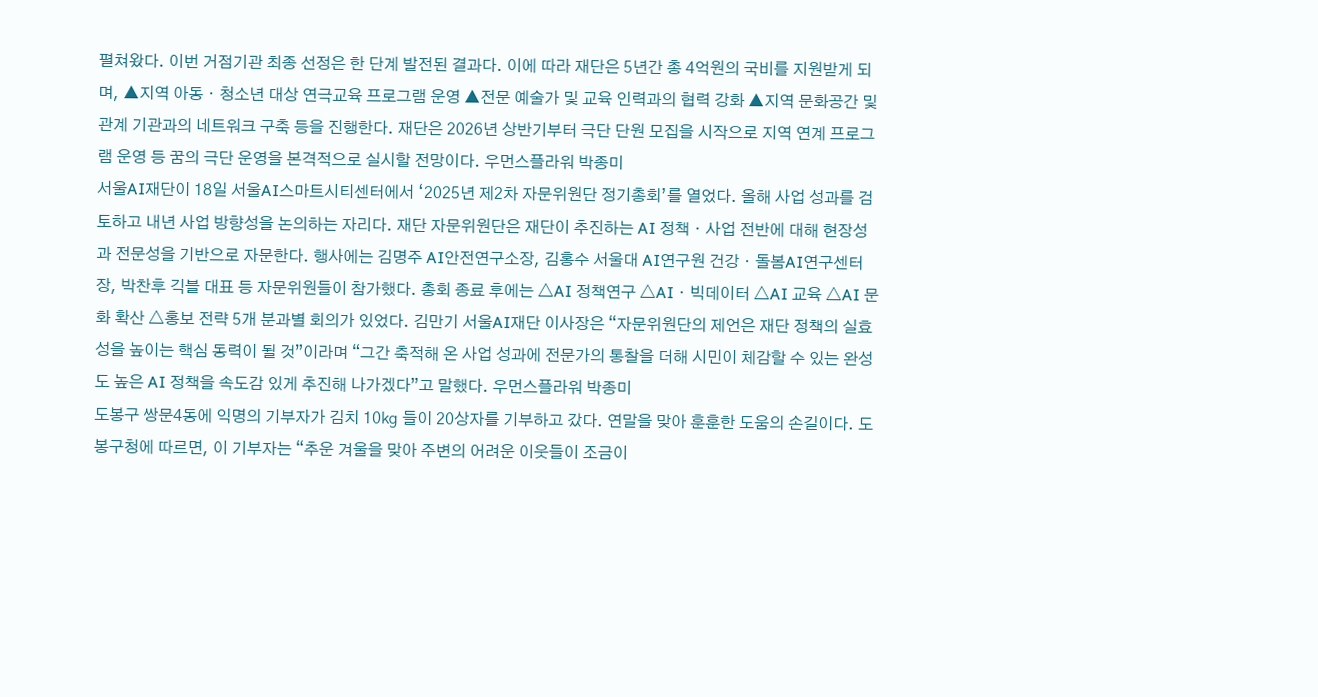펼쳐왔다. 이번 거점기관 최종 선정은 한 단계 발전된 결과다. 이에 따라 재단은 5년간 총 4억원의 국비를 지원받게 되며, ▲지역 아동ㆍ청소년 대상 연극교육 프로그램 운영 ▲전문 예술가 및 교육 인력과의 협력 강화 ▲지역 문화공간 및 관계 기관과의 네트워크 구축 등을 진행한다. 재단은 2026년 상반기부터 극단 단원 모집을 시작으로 지역 연계 프로그램 운영 등 꿈의 극단 운영을 본격적으로 실시할 전망이다. 우먼스플라워 박종미
서울AI재단이 18일 서울AI스마트시티센터에서 ‘2025년 제2차 자문위원단 정기총회’를 열었다. 올해 사업 성과를 검토하고 내년 사업 방향성을 논의하는 자리다. 재단 자문위원단은 재단이 추진하는 AI 정책ㆍ사업 전반에 대해 현장성과 전문성을 기반으로 자문한다. 행사에는 김명주 AI안전연구소장, 김홍수 서울대 AI연구원 건강ㆍ돌봄AI연구센터장, 박찬후 긱블 대표 등 자문위원들이 참가했다. 총회 종료 후에는 △AI 정책연구 △AIㆍ빅데이터 △AI 교육 △AI 문화 확산 △홍보 전략 5개 분과별 회의가 있었다. 김만기 서울AI재단 이사장은 “자문위원단의 제언은 재단 정책의 실효성을 높이는 핵심 동력이 될 것”이라며 “그간 축적해 온 사업 성과에 전문가의 통찰을 더해 시민이 체감할 수 있는 완성도 높은 AI 정책을 속도감 있게 추진해 나가겠다”고 말했다. 우먼스플라워 박종미
도봉구 쌍문4동에 익명의 기부자가 김치 10㎏ 들이 20상자를 기부하고 갔다. 연말을 맞아 훈훈한 도움의 손길이다. 도봉구청에 따르면, 이 기부자는 “추운 겨울을 맞아 주변의 어려운 이웃들이 조금이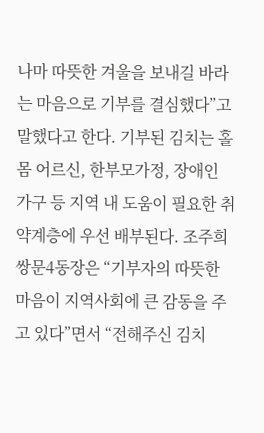나마 따뜻한 겨울을 보내길 바라는 마음으로 기부를 결심했다”고 말했다고 한다. 기부된 김치는 홀몸 어르신, 한부모가정, 장애인 가구 등 지역 내 도움이 필요한 취약계층에 우선 배부된다. 조주희 쌍문4동장은 “기부자의 따뜻한 마음이 지역사회에 큰 감동을 주고 있다”면서 “전해주신 김치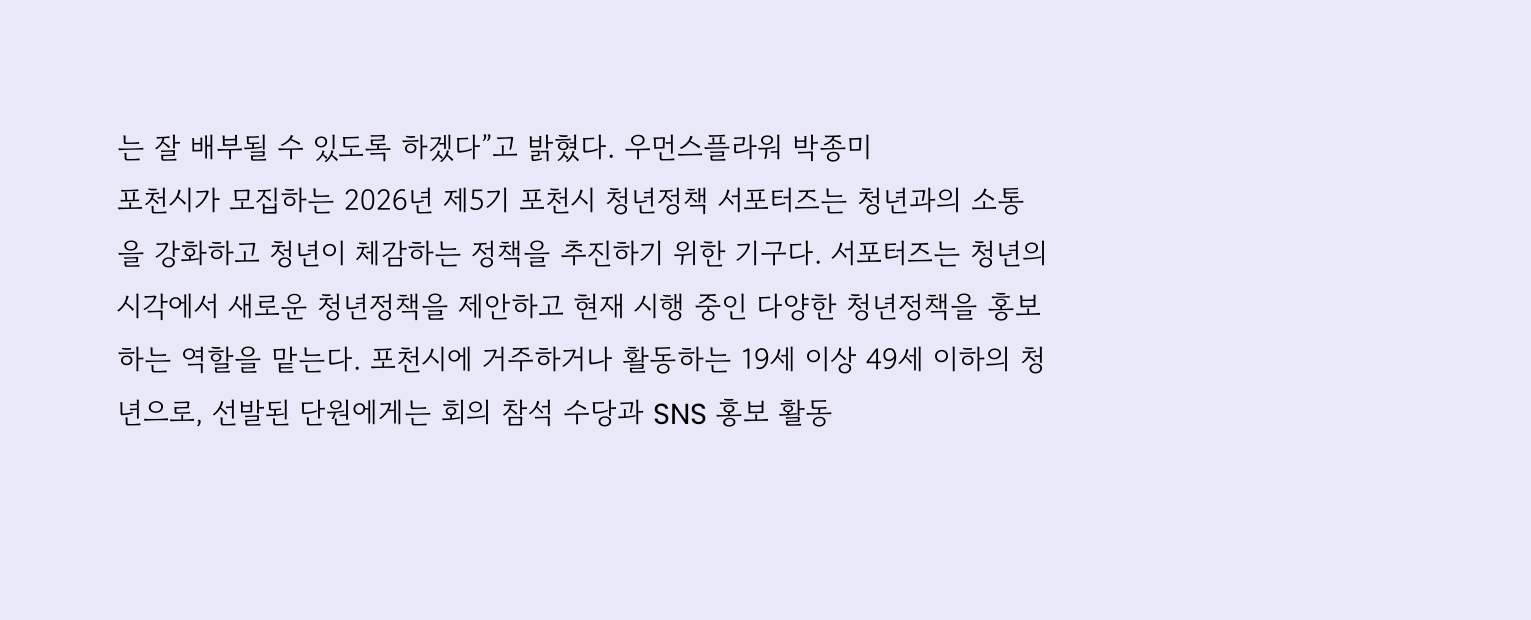는 잘 배부될 수 있도록 하겠다”고 밝혔다. 우먼스플라워 박종미
포천시가 모집하는 2026년 제5기 포천시 청년정책 서포터즈는 청년과의 소통을 강화하고 청년이 체감하는 정책을 추진하기 위한 기구다. 서포터즈는 청년의 시각에서 새로운 청년정책을 제안하고 현재 시행 중인 다양한 청년정책을 홍보하는 역할을 맡는다. 포천시에 거주하거나 활동하는 19세 이상 49세 이하의 청년으로, 선발된 단원에게는 회의 참석 수당과 SNS 홍보 활동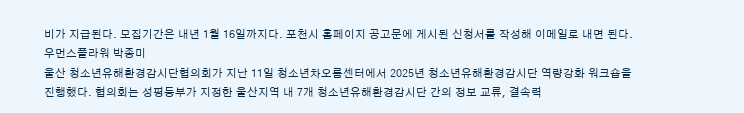비가 지급된다. 모집기간은 내년 1월 16일까지다. 포천시 홈페이지 공고문에 게시된 신청서를 작성해 이메일로 내면 된다. 우먼스플라워 박종미
울산 청소년유해환경감시단협의회가 지난 11일 청소년차오름센터에서 2025년 청소년유해환경감시단 역량강화 워크숍을 진행했다. 협의회는 성평등부가 지정한 울산지역 내 7개 청소년유해환경감시단 간의 정보 교류, 결속력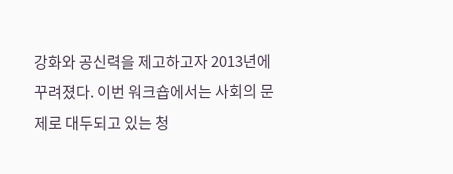강화와 공신력을 제고하고자 2013년에 꾸려졌다. 이번 워크숍에서는 사회의 문제로 대두되고 있는 청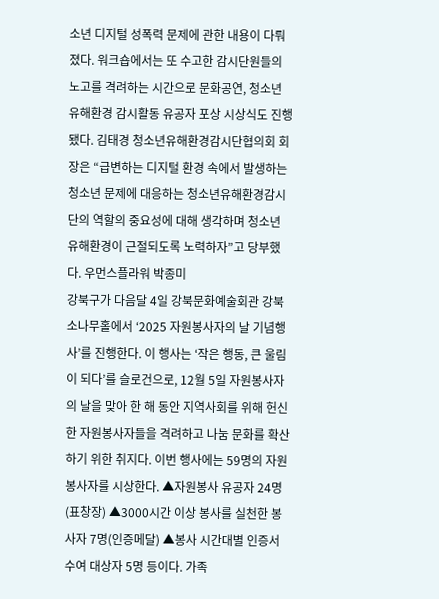소년 디지털 성폭력 문제에 관한 내용이 다뤄졌다. 워크숍에서는 또 수고한 감시단원들의 노고를 격려하는 시간으로 문화공연, 청소년 유해환경 감시활동 유공자 포상 시상식도 진행됐다. 김태경 청소년유해환경감시단협의회 회장은 “급변하는 디지털 환경 속에서 발생하는 청소년 문제에 대응하는 청소년유해환경감시단의 역할의 중요성에 대해 생각하며 청소년 유해환경이 근절되도록 노력하자”고 당부했다. 우먼스플라워 박종미
강북구가 다음달 4일 강북문화예술회관 강북소나무홀에서 ‘2025 자원봉사자의 날 기념행사’를 진행한다. 이 행사는 ‘작은 행동, 큰 울림이 되다’를 슬로건으로, 12월 5일 자원봉사자의 날을 맞아 한 해 동안 지역사회를 위해 헌신한 자원봉사자들을 격려하고 나눔 문화를 확산하기 위한 취지다. 이번 행사에는 59명의 자원봉사자를 시상한다. ▲자원봉사 유공자 24명(표창장) ▲3000시간 이상 봉사를 실천한 봉사자 7명(인증메달) ▲봉사 시간대별 인증서 수여 대상자 5명 등이다. 가족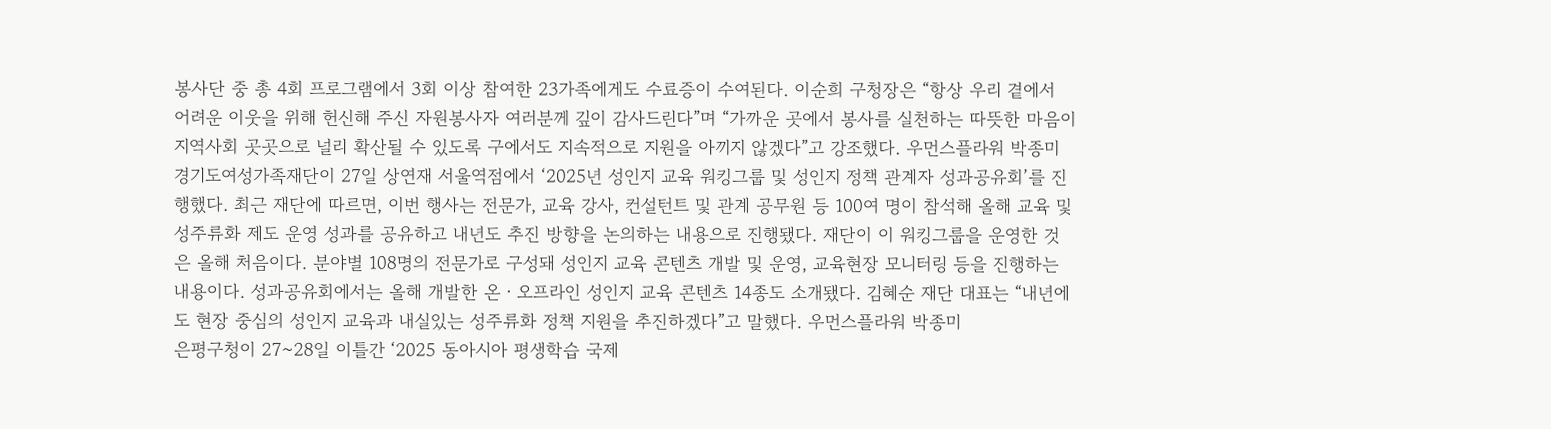봉사단 중 총 4회 프로그램에서 3회 이상 참여한 23가족에게도 수료증이 수여된다. 이순희 구청장은 “항상 우리 곁에서 어려운 이웃을 위해 헌신해 주신 자원봉사자 여러분께 깊이 감사드린다”며 “가까운 곳에서 봉사를 실천하는 따뜻한 마음이 지역사회 곳곳으로 널리 확산될 수 있도록 구에서도 지속적으로 지원을 아끼지 않겠다”고 강조했다. 우먼스플라워 박종미
경기도여성가족재단이 27일 상연재 서울역점에서 ‘2025년 성인지 교육 워킹그룹 및 성인지 정책 관계자 성과공유회’를 진행했다. 최근 재단에 따르면, 이번 행사는 전문가, 교육 강사, 컨설턴트 및 관계 공무원 등 100여 명이 참석해 올해 교육 및 성주류화 제도 운영 성과를 공유하고 내년도 추진 방향을 논의하는 내용으로 진행됐다. 재단이 이 워킹그룹을 운영한 것은 올해 처음이다. 분야별 108명의 전문가로 구성돼 성인지 교육 콘텐츠 개발 및 운영, 교육현장 모니터링 등을 진행하는 내용이다. 성과공유회에서는 올해 개발한 온ㆍ오프라인 성인지 교육 콘텐츠 14종도 소개됐다. 김혜순 재단 대표는 “내년에도 현장 중심의 성인지 교육과 내실있는 성주류화 정책 지원을 추진하겠다”고 말했다. 우먼스플라워 박종미
은평구청이 27~28일 이틀간 ‘2025 동아시아 평생학습 국제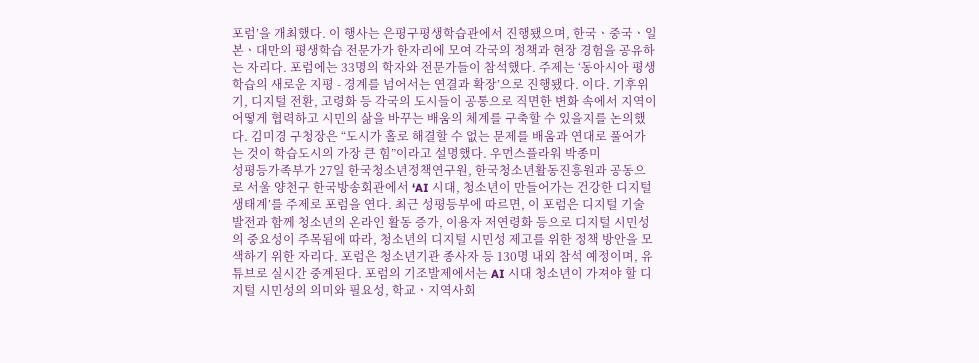포럼’을 개최했다. 이 행사는 은평구평생학습관에서 진행됐으며, 한국ㆍ중국ㆍ일본ㆍ대만의 평생학습 전문가가 한자리에 모여 각국의 정책과 현장 경험을 공유하는 자리다. 포럼에는 33명의 학자와 전문가들이 참석했다. 주제는 ‘동아시아 평생학습의 새로운 지평 - 경계를 넘어서는 연결과 확장’으로 진행됐다. 이다. 기후위기, 디지털 전환, 고령화 등 각국의 도시들이 공통으로 직면한 변화 속에서 지역이 어떻게 협력하고 시민의 삶을 바꾸는 배움의 체계를 구축할 수 있을지를 논의했다. 김미경 구청장은 “도시가 홀로 해결할 수 없는 문제를 배움과 연대로 풀어가는 것이 학습도시의 가장 큰 힘”이라고 설명했다. 우먼스플라워 박종미
성평등가족부가 27일 한국청소년정책연구원, 한국청소년활동진흥원과 공동으로 서울 양천구 한국방송회관에서 ‘AI 시대, 청소년이 만들어가는 건강한 디지털 생태계’를 주제로 포럼을 연다. 최근 성평등부에 따르면, 이 포럼은 디지털 기술 발전과 함께 청소년의 온라인 활동 증가, 이용자 저연령화 등으로 디지털 시민성의 중요성이 주목됨에 따라, 청소년의 디지털 시민성 제고를 위한 정책 방안을 모색하기 위한 자리다. 포럼은 청소년기관 종사자 등 130명 내외 참석 예정이며, 유튜브로 실시간 중계된다. 포럼의 기조발제에서는 AI 시대 청소년이 가져야 할 디지털 시민성의 의미와 필요성, 학교ㆍ지역사회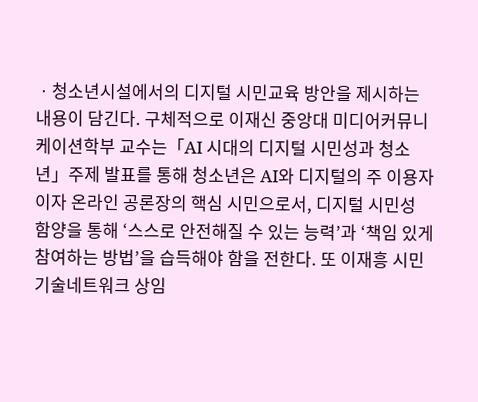ㆍ청소년시설에서의 디지털 시민교육 방안을 제시하는 내용이 담긴다. 구체적으로 이재신 중앙대 미디어커뮤니케이션학부 교수는「AI 시대의 디지털 시민성과 청소년」주제 발표를 통해 청소년은 AI와 디지털의 주 이용자이자 온라인 공론장의 핵심 시민으로서, 디지털 시민성 함양을 통해 ‘스스로 안전해질 수 있는 능력’과 ‘책임 있게 참여하는 방법’을 습득해야 함을 전한다. 또 이재흥 시민기술네트워크 상임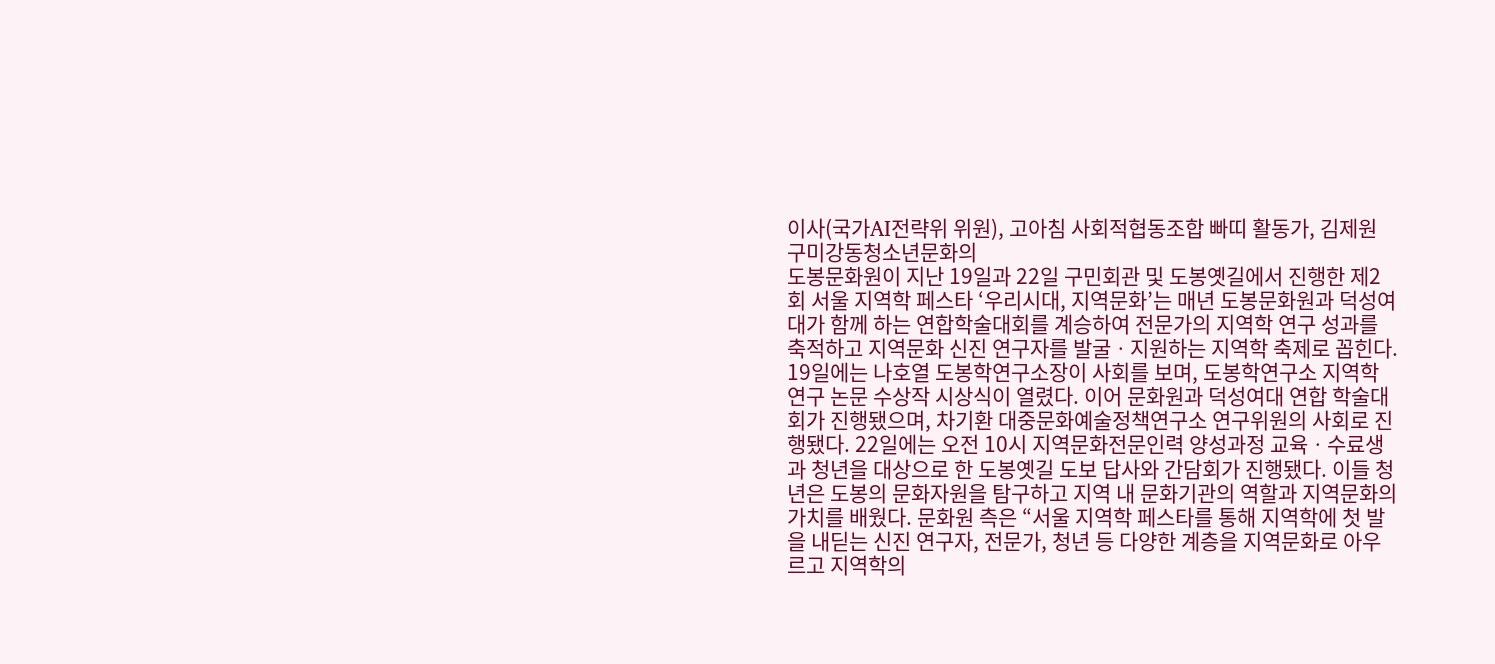이사(국가AI전략위 위원), 고아침 사회적협동조합 빠띠 활동가, 김제원 구미강동청소년문화의
도봉문화원이 지난 19일과 22일 구민회관 및 도봉옛길에서 진행한 제2회 서울 지역학 페스타 ‘우리시대, 지역문화’는 매년 도봉문화원과 덕성여대가 함께 하는 연합학술대회를 계승하여 전문가의 지역학 연구 성과를 축적하고 지역문화 신진 연구자를 발굴ㆍ지원하는 지역학 축제로 꼽힌다. 19일에는 나호열 도봉학연구소장이 사회를 보며, 도봉학연구소 지역학 연구 논문 수상작 시상식이 열렸다. 이어 문화원과 덕성여대 연합 학술대회가 진행됐으며, 차기환 대중문화예술정책연구소 연구위원의 사회로 진행됐다. 22일에는 오전 10시 지역문화전문인력 양성과정 교육ㆍ수료생과 청년을 대상으로 한 도봉옛길 도보 답사와 간담회가 진행됐다. 이들 청년은 도봉의 문화자원을 탐구하고 지역 내 문화기관의 역할과 지역문화의 가치를 배웠다. 문화원 측은 “서울 지역학 페스타를 통해 지역학에 첫 발을 내딛는 신진 연구자, 전문가, 청년 등 다양한 계층을 지역문화로 아우르고 지역학의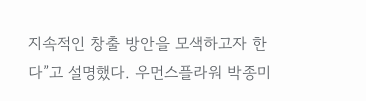지속적인 창출 방안을 모색하고자 한다”고 설명했다. 우먼스플라워 박종미